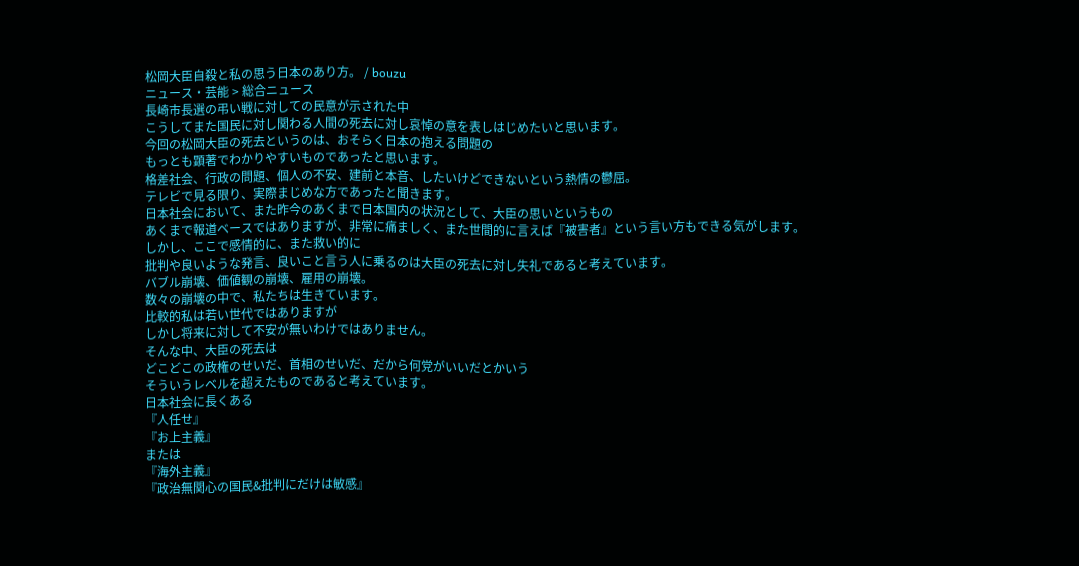松岡大臣自殺と私の思う日本のあり方。 / bouzu
ニュース・芸能 > 総合ニュース
長崎市長選の弔い戦に対しての民意が示された中
こうしてまた国民に対し関わる人間の死去に対し哀悼の意を表しはじめたいと思います。
今回の松岡大臣の死去というのは、おそらく日本の抱える問題の
もっとも顕著でわかりやすいものであったと思います。
格差社会、行政の問題、個人の不安、建前と本音、したいけどできないという熱情の鬱屈。
テレビで見る限り、実際まじめな方であったと聞きます。
日本社会において、また昨今のあくまで日本国内の状況として、大臣の思いというもの
あくまで報道ベースではありますが、非常に痛ましく、また世間的に言えば『被害者』という言い方もできる気がします。
しかし、ここで感情的に、また救い的に
批判や良いような発言、良いこと言う人に乗るのは大臣の死去に対し失礼であると考えています。
バブル崩壊、価値観の崩壊、雇用の崩壊。
数々の崩壊の中で、私たちは生きています。
比較的私は若い世代ではありますが
しかし将来に対して不安が無いわけではありません。
そんな中、大臣の死去は
どこどこの政権のせいだ、首相のせいだ、だから何党がいいだとかいう
そういうレベルを超えたものであると考えています。
日本社会に長くある
『人任せ』
『お上主義』
または
『海外主義』
『政治無関心の国民&批判にだけは敏感』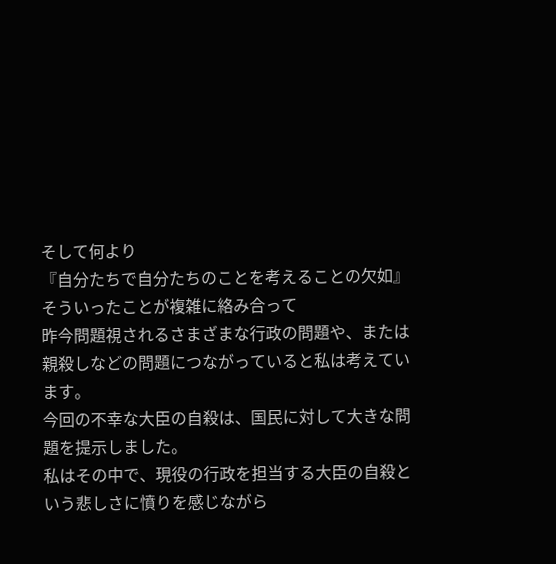そして何より
『自分たちで自分たちのことを考えることの欠如』
そういったことが複雑に絡み合って
昨今問題視されるさまざまな行政の問題や、または親殺しなどの問題につながっていると私は考えています。
今回の不幸な大臣の自殺は、国民に対して大きな問題を提示しました。
私はその中で、現役の行政を担当する大臣の自殺という悲しさに憤りを感じながら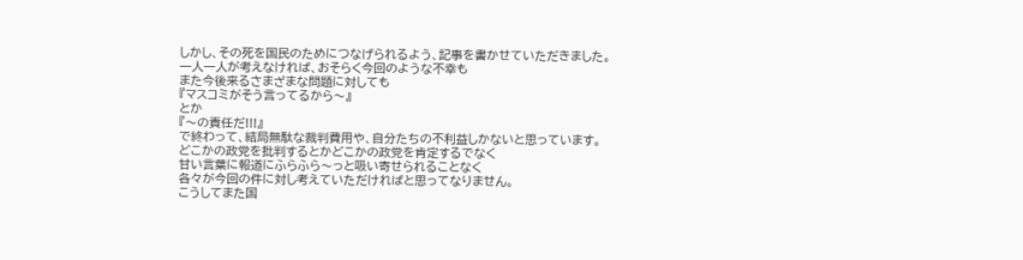しかし、その死を国民のためにつなげられるよう、記事を書かせていただきました。
一人一人が考えなければ、おそらく今回のような不幸も
また今後来るさまざまな問題に対しても
『マスコミがそう言ってるから〜』
とか
『〜の責任だ!!!』
で終わって、結局無駄な裁判費用や、自分たちの不利益しかないと思っています。
どこかの政党を批判するとかどこかの政党を肯定するでなく
甘い言葉に報道にふらふら〜っと吸い寄せられることなく
各々が今回の件に対し考えていただければと思ってなりません。
こうしてまた国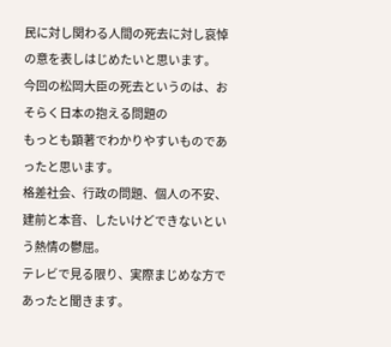民に対し関わる人間の死去に対し哀悼の意を表しはじめたいと思います。
今回の松岡大臣の死去というのは、おそらく日本の抱える問題の
もっとも顕著でわかりやすいものであったと思います。
格差社会、行政の問題、個人の不安、建前と本音、したいけどできないという熱情の鬱屈。
テレビで見る限り、実際まじめな方であったと聞きます。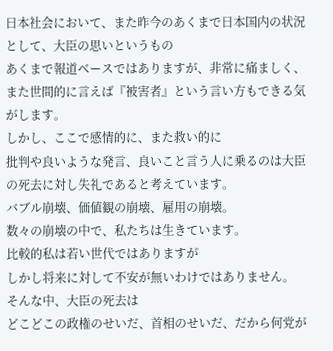日本社会において、また昨今のあくまで日本国内の状況として、大臣の思いというもの
あくまで報道ベースではありますが、非常に痛ましく、また世間的に言えば『被害者』という言い方もできる気がします。
しかし、ここで感情的に、また救い的に
批判や良いような発言、良いこと言う人に乗るのは大臣の死去に対し失礼であると考えています。
バブル崩壊、価値観の崩壊、雇用の崩壊。
数々の崩壊の中で、私たちは生きています。
比較的私は若い世代ではありますが
しかし将来に対して不安が無いわけではありません。
そんな中、大臣の死去は
どこどこの政権のせいだ、首相のせいだ、だから何党が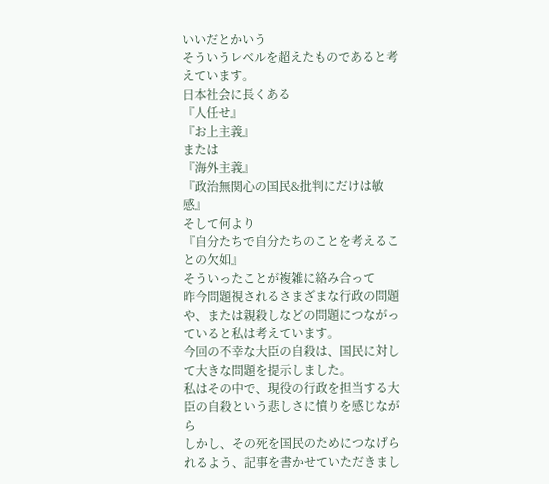いいだとかいう
そういうレベルを超えたものであると考えています。
日本社会に長くある
『人任せ』
『お上主義』
または
『海外主義』
『政治無関心の国民&批判にだけは敏感』
そして何より
『自分たちで自分たちのことを考えることの欠如』
そういったことが複雑に絡み合って
昨今問題視されるさまざまな行政の問題や、または親殺しなどの問題につながっていると私は考えています。
今回の不幸な大臣の自殺は、国民に対して大きな問題を提示しました。
私はその中で、現役の行政を担当する大臣の自殺という悲しさに憤りを感じながら
しかし、その死を国民のためにつなげられるよう、記事を書かせていただきまし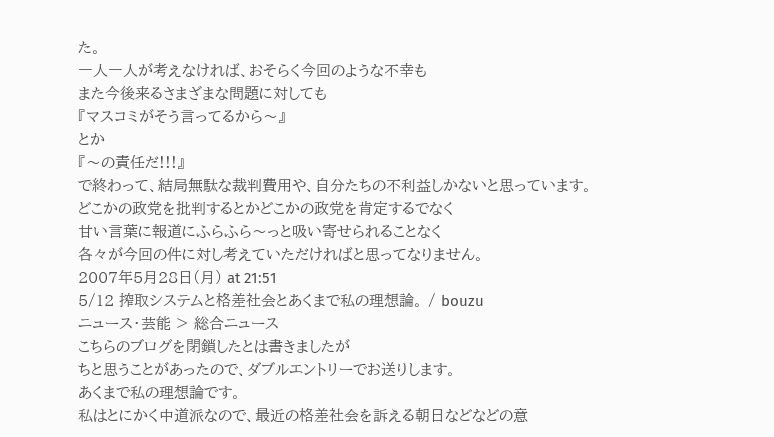た。
一人一人が考えなければ、おそらく今回のような不幸も
また今後来るさまざまな問題に対しても
『マスコミがそう言ってるから〜』
とか
『〜の責任だ!!!』
で終わって、結局無駄な裁判費用や、自分たちの不利益しかないと思っています。
どこかの政党を批判するとかどこかの政党を肯定するでなく
甘い言葉に報道にふらふら〜っと吸い寄せられることなく
各々が今回の件に対し考えていただければと思ってなりません。
2007年5月28日(月) at 21:51
5/12 搾取システムと格差社会とあくまで私の理想論。 / bouzu
ニュース・芸能 > 総合ニュース
こちらのブログを閉鎖したとは書きましたが
ちと思うことがあったので、ダブルエントリーでお送りします。
あくまで私の理想論です。
私はとにかく中道派なので、最近の格差社会を訴える朝日などなどの意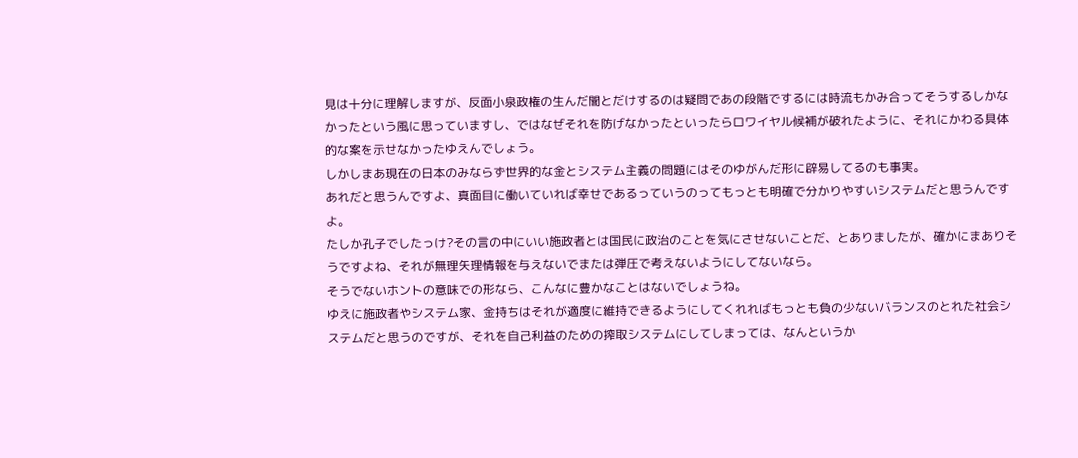見は十分に理解しますが、反面小泉政権の生んだ闇とだけするのは疑問であの段階でするには時流もかみ合ってそうするしかなかったという風に思っていますし、ではなぜそれを防げなかったといったらロワイヤル候補が破れたように、それにかわる具体的な案を示せなかったゆえんでしょう。
しかしまあ現在の日本のみならず世界的な金とシステム主義の問題にはそのゆがんだ形に辟易してるのも事実。
あれだと思うんですよ、真面目に働いていれば幸せであるっていうのってもっとも明確で分かりやすいシステムだと思うんですよ。
たしか孔子でしたっけ?その言の中にいい施政者とは国民に政治のことを気にさせないことだ、とありましたが、確かにまありそうですよね、それが無理矢理情報を与えないでまたは弾圧で考えないようにしてないなら。
そうでないホントの意味での形なら、こんなに豊かなことはないでしょうね。
ゆえに施政者やシステム家、金持ちはそれが適度に維持できるようにしてくれればもっとも負の少ないバランスのとれた社会システムだと思うのですが、それを自己利益のための搾取システムにしてしまっては、なんというか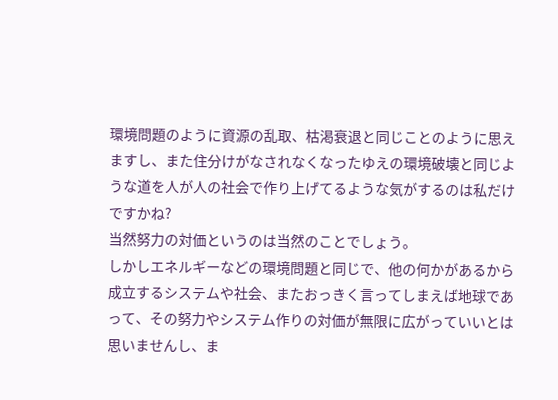環境問題のように資源の乱取、枯渇衰退と同じことのように思えますし、また住分けがなされなくなったゆえの環境破壊と同じような道を人が人の社会で作り上げてるような気がするのは私だけですかね?
当然努力の対価というのは当然のことでしょう。
しかしエネルギーなどの環境問題と同じで、他の何かがあるから成立するシステムや社会、またおっきく言ってしまえば地球であって、その努力やシステム作りの対価が無限に広がっていいとは思いませんし、ま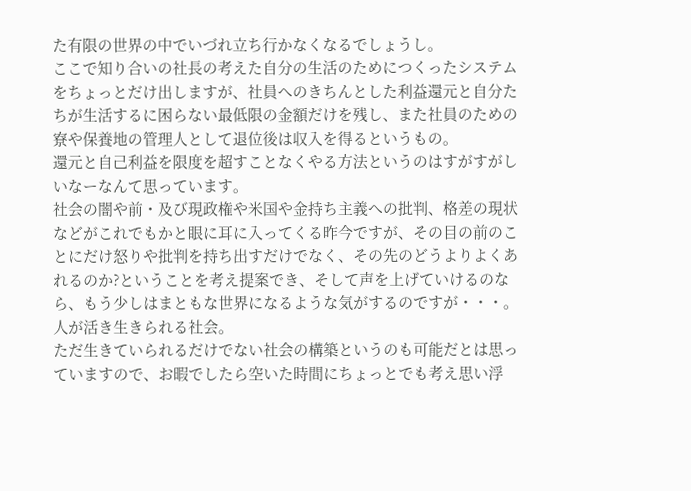た有限の世界の中でいづれ立ち行かなくなるでしょうし。
ここで知り合いの社長の考えた自分の生活のためにつくったシステムをちょっとだけ出しますが、社員へのきちんとした利益還元と自分たちが生活するに困らない最低限の金額だけを残し、また社員のための寮や保養地の管理人として退位後は収入を得るというもの。
還元と自己利益を限度を超すことなくやる方法というのはすがすがしいなーなんて思っています。
社会の闇や前・及び現政権や米国や金持ち主義への批判、格差の現状などがこれでもかと眼に耳に入ってくる昨今ですが、その目の前のことにだけ怒りや批判を持ち出すだけでなく、その先のどうよりよくあれるのか?ということを考え提案でき、そして声を上げていけるのなら、もう少しはまともな世界になるような気がするのですが・・・。
人が活き生きられる社会。
ただ生きていられるだけでない社会の構築というのも可能だとは思っていますので、お暇でしたら空いた時間にちょっとでも考え思い浮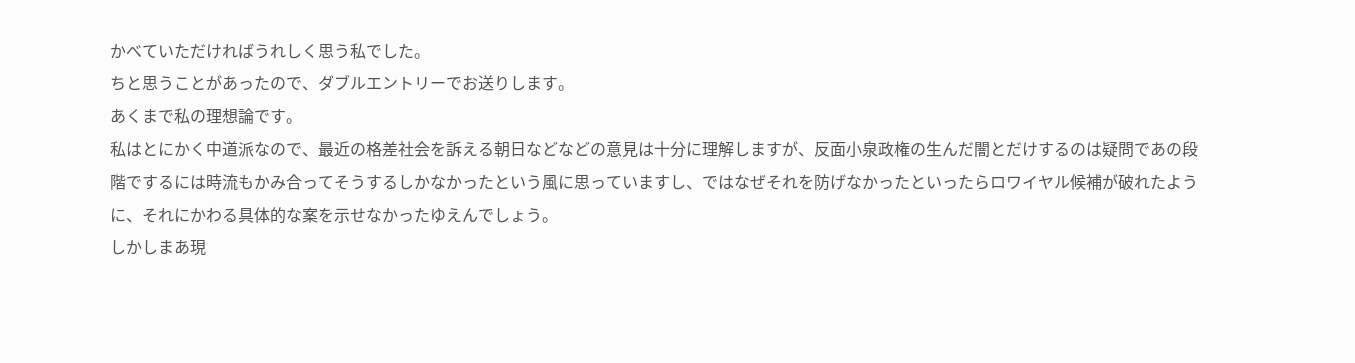かべていただければうれしく思う私でした。
ちと思うことがあったので、ダブルエントリーでお送りします。
あくまで私の理想論です。
私はとにかく中道派なので、最近の格差社会を訴える朝日などなどの意見は十分に理解しますが、反面小泉政権の生んだ闇とだけするのは疑問であの段階でするには時流もかみ合ってそうするしかなかったという風に思っていますし、ではなぜそれを防げなかったといったらロワイヤル候補が破れたように、それにかわる具体的な案を示せなかったゆえんでしょう。
しかしまあ現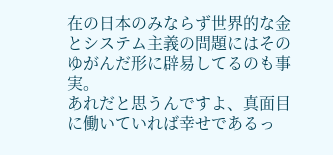在の日本のみならず世界的な金とシステム主義の問題にはそのゆがんだ形に辟易してるのも事実。
あれだと思うんですよ、真面目に働いていれば幸せであるっ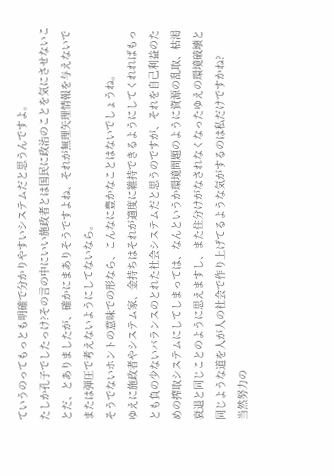ていうのってもっとも明確で分かりやすいシステムだと思うんですよ。
たしか孔子でしたっけ?その言の中にいい施政者とは国民に政治のことを気にさせないことだ、とありましたが、確かにまありそうですよね、それが無理矢理情報を与えないでまたは弾圧で考えないようにしてないなら。
そうでないホントの意味での形なら、こんなに豊かなことはないでしょうね。
ゆえに施政者やシステム家、金持ちはそれが適度に維持できるようにしてくれればもっとも負の少ないバランスのとれた社会システムだと思うのですが、それを自己利益のための搾取システムにしてしまっては、なんというか環境問題のように資源の乱取、枯渇衰退と同じことのように思えますし、また住分けがなされなくなったゆえの環境破壊と同じような道を人が人の社会で作り上げてるような気がするのは私だけですかね?
当然努力の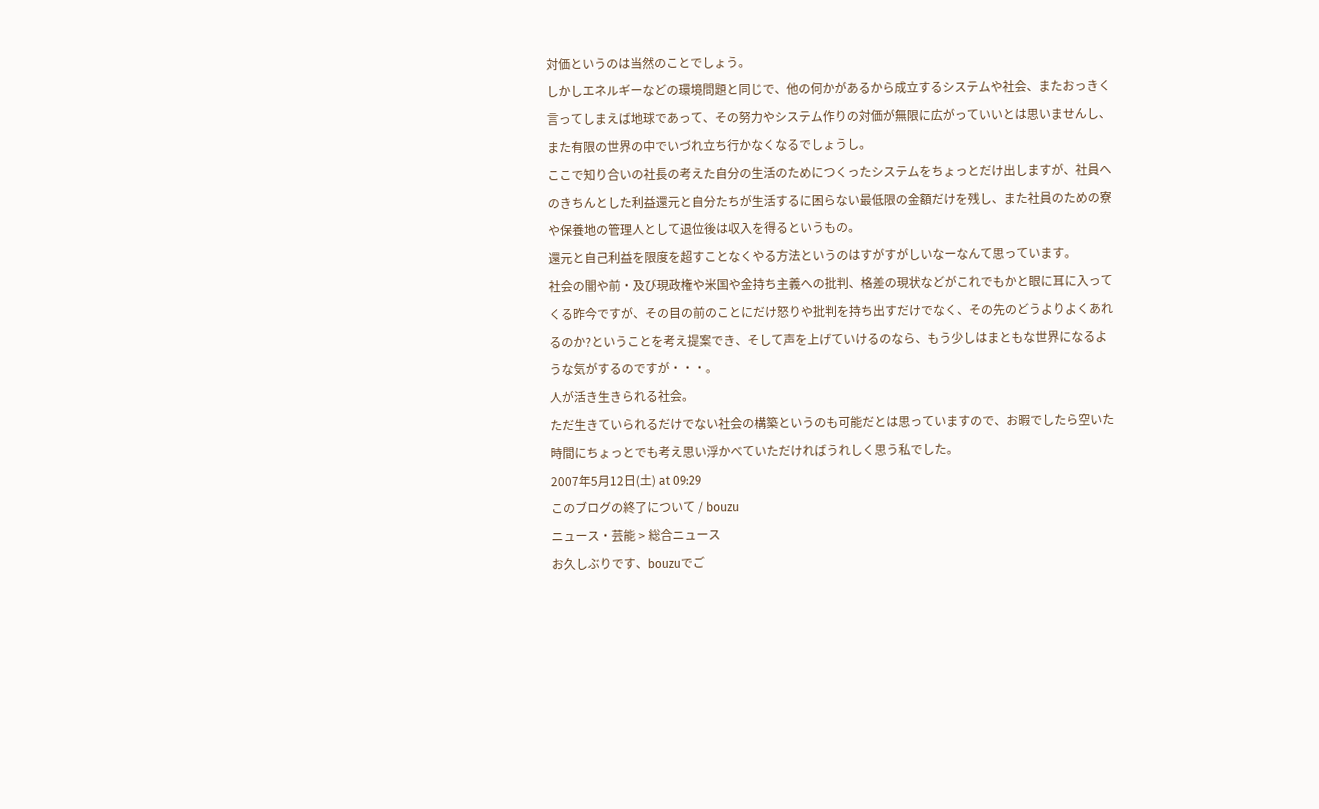対価というのは当然のことでしょう。
しかしエネルギーなどの環境問題と同じで、他の何かがあるから成立するシステムや社会、またおっきく言ってしまえば地球であって、その努力やシステム作りの対価が無限に広がっていいとは思いませんし、また有限の世界の中でいづれ立ち行かなくなるでしょうし。
ここで知り合いの社長の考えた自分の生活のためにつくったシステムをちょっとだけ出しますが、社員へのきちんとした利益還元と自分たちが生活するに困らない最低限の金額だけを残し、また社員のための寮や保養地の管理人として退位後は収入を得るというもの。
還元と自己利益を限度を超すことなくやる方法というのはすがすがしいなーなんて思っています。
社会の闇や前・及び現政権や米国や金持ち主義への批判、格差の現状などがこれでもかと眼に耳に入ってくる昨今ですが、その目の前のことにだけ怒りや批判を持ち出すだけでなく、その先のどうよりよくあれるのか?ということを考え提案でき、そして声を上げていけるのなら、もう少しはまともな世界になるような気がするのですが・・・。
人が活き生きられる社会。
ただ生きていられるだけでない社会の構築というのも可能だとは思っていますので、お暇でしたら空いた時間にちょっとでも考え思い浮かべていただければうれしく思う私でした。
2007年5月12日(土) at 09:29
このブログの終了について / bouzu
ニュース・芸能 > 総合ニュース
お久しぶりです、bouzuでご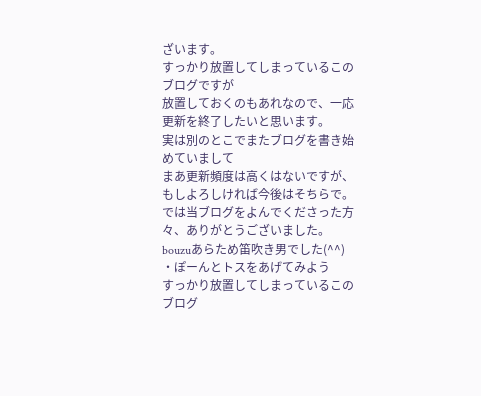ざいます。
すっかり放置してしまっているこのブログですが
放置しておくのもあれなので、一応更新を終了したいと思います。
実は別のとこでまたブログを書き始めていまして
まあ更新頻度は高くはないですが、もしよろしければ今後はそちらで。
では当ブログをよんでくださった方々、ありがとうございました。
bouzuあらため笛吹き男でした(^^)
・ぽーんとトスをあげてみよう
すっかり放置してしまっているこのブログ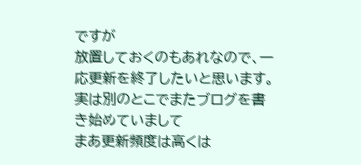ですが
放置しておくのもあれなので、一応更新を終了したいと思います。
実は別のとこでまたブログを書き始めていまして
まあ更新頻度は高くは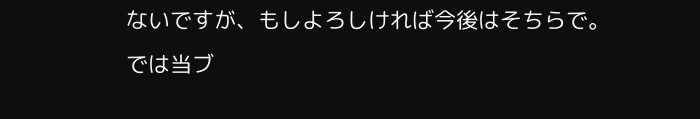ないですが、もしよろしければ今後はそちらで。
では当ブ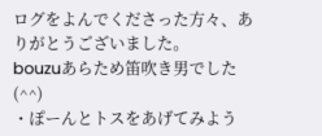ログをよんでくださった方々、ありがとうございました。
bouzuあらため笛吹き男でした(^^)
・ぽーんとトスをあげてみよう